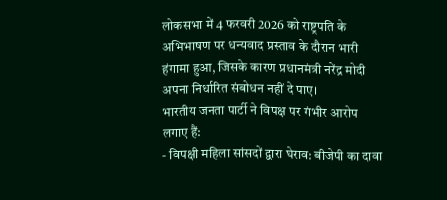लोकसभा में 4 फरवरी 2026 को राष्ट्रपति के अभिभाषण पर धन्यवाद प्रस्ताव के दौरान भारी हंगामा हुआ, जिसके कारण प्रधानमंत्री नरेंद्र मोदी अपना निर्धारित संबोधन नहीं दे पाए।
भारतीय जनता पार्टी ने विपक्ष पर गंभीर आरोप लगाए हैं:
- विपक्षी महिला सांसदों द्वारा घेराव: बीजेपी का दावा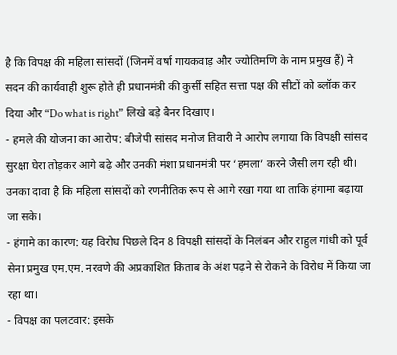है कि विपक्ष की महिला सांसदों (जिनमें वर्षा गायकवाड़ और ज्योतिमणि के नाम प्रमुख हैं) ने सदन की कार्यवाही शुरू होते ही प्रधानमंत्री की कुर्सी सहित सत्ता पक्ष की सीटों को ब्लॉक कर दिया और “Do what is right” लिखे बड़े बैनर दिखाए।
- हमले की योजना का आरोप: बीजेपी सांसद मनोज तिवारी ने आरोप लगाया कि विपक्षी सांसद सुरक्षा घेरा तोड़कर आगे बढ़े और उनकी मंशा प्रधानमंत्री पर ‘हमला’ करने जैसी लग रही थी। उनका दावा है कि महिला सांसदों को रणनीतिक रूप से आगे रखा गया था ताकि हंगामा बढ़ाया जा सके।
- हंगामे का कारण: यह विरोध पिछले दिन 8 विपक्षी सांसदों के निलंबन और राहुल गांधी को पूर्व सेना प्रमुख एम.एम. नरवणे की अप्रकाशित किताब के अंश पढ़ने से रोकने के विरोध में किया जा रहा था।
- विपक्ष का पलटवार: इसके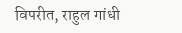विपरीत, राहुल गांधी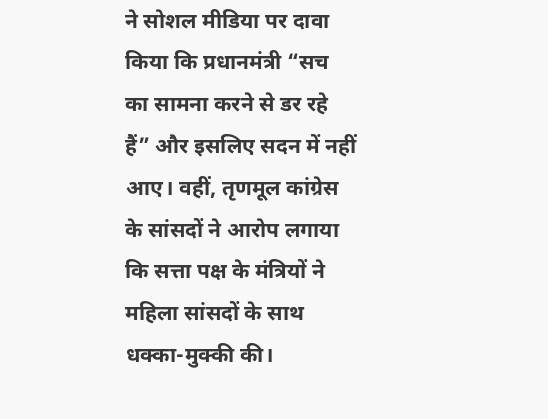ने सोशल मीडिया पर दावा किया कि प्रधानमंत्री “सच का सामना करने से डर रहे हैं” और इसलिए सदन में नहीं आए। वहीं, तृणमूल कांग्रेस के सांसदों ने आरोप लगाया कि सत्ता पक्ष के मंत्रियों ने महिला सांसदों के साथ धक्का-मुक्की की।